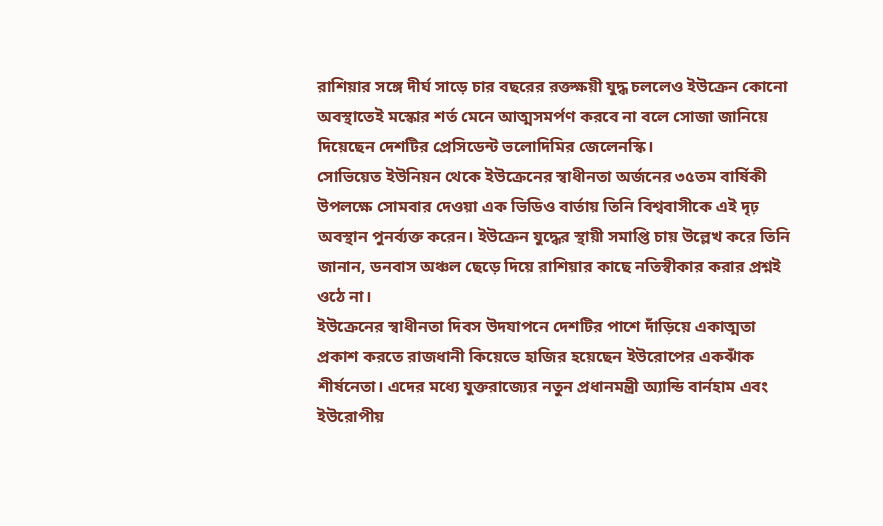রাশিয়ার সঙ্গে দীর্ঘ সাড়ে চার বছরের রক্তক্ষয়ী যুদ্ধ চললেও ইউক্রেন কোনো অবস্থাতেই মস্কোর শর্ত মেনে আত্মসমর্পণ করবে না বলে সোজা জানিয়ে দিয়েছেন দেশটির প্রেসিডেন্ট ভলোদিমির জেলেনস্কি।
সোভিয়েত ইউনিয়ন থেকে ইউক্রেনের স্বাধীনতা অর্জনের ৩৫তম বার্ষিকী উপলক্ষে সোমবার দেওয়া এক ভিডিও বার্তায় তিনি বিশ্ববাসীকে এই দৃঢ় অবস্থান পুনর্ব্যক্ত করেন। ইউক্রেন যুদ্ধের স্থায়ী সমাপ্তি চায় উল্লেখ করে তিনি জানান, ডনবাস অঞ্চল ছেড়ে দিয়ে রাশিয়ার কাছে নতিস্বীকার করার প্রশ্নই ওঠে না।
ইউক্রেনের স্বাধীনতা দিবস উদযাপনে দেশটির পাশে দাঁড়িয়ে একাত্মতা প্রকাশ করতে রাজধানী কিয়েভে হাজির হয়েছেন ইউরোপের একঝাঁক শীর্ষনেতা। এদের মধ্যে যুক্তরাজ্যের নতুন প্রধানমন্ত্রী অ্যান্ডি বার্নহাম এবং ইউরোপীয়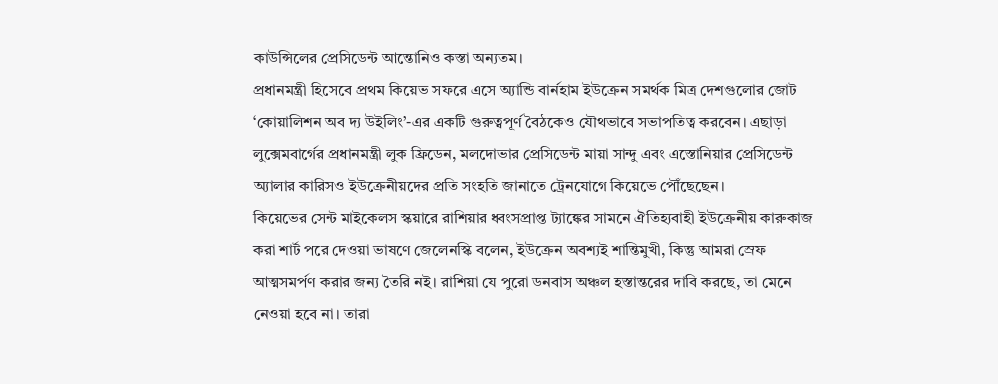কাউন্সিলের প্রেসিডেন্ট আন্তোনিও কস্তা অন্যতম।
প্রধানমন্ত্রী হিসেবে প্রথম কিয়েভ সফরে এসে অ্যান্ডি বার্নহাম ইউক্রেন সমর্থক মিত্র দেশগুলোর জোট ‘কোয়ালিশন অব দ্য উইলিং’-এর একটি গুরুত্বপূর্ণ বৈঠকেও যৌথভাবে সভাপতিত্ব করবেন। এছাড়া লুক্সেমবার্গের প্রধানমন্ত্রী লুক ফ্রিডেন, মলদোভার প্রেসিডেন্ট মায়া সান্দু এবং এস্তোনিয়ার প্রেসিডেন্ট অ্যালার কারিসও ইউক্রেনীয়দের প্রতি সংহতি জানাতে ট্রেনযোগে কিয়েভে পৌঁছেছেন।
কিয়েভের সেন্ট মাইকেলস স্কয়ারে রাশিয়ার ধ্বংসপ্রাপ্ত ট্যাঙ্কের সামনে ঐতিহ্যবাহী ইউক্রেনীয় কারুকাজ করা শার্ট পরে দেওয়া ভাষণে জেলেনস্কি বলেন, ইউক্রেন অবশ্যই শান্তিমুখী, কিন্তু আমরা স্রেফ আত্মসমর্পণ করার জন্য তৈরি নই। রাশিয়া যে পুরো ডনবাস অঞ্চল হস্তান্তরের দাবি করছে, তা মেনে নেওয়া হবে না। তারা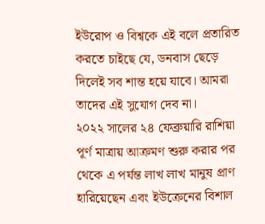ইউরোপ ও বিশ্বকে এই বলে প্রতারিত করতে চাইছে যে, ডনবাস ছেড়ে দিলেই সব শান্ত হয়ে যাবে। আমরা তাদের এই সুযোগ দেব না।
২০২২ সালের ২৪ ফেব্রুয়ারি রাশিয়া পূর্ণ মাত্রায় আক্রমণ শুরু করার পর থেকে এ পর্যন্ত লাখ লাখ মানুষ প্রাণ হারিয়েছেন এবং ইউক্রেনের বিশাল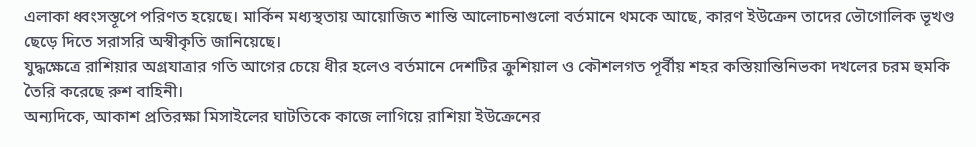এলাকা ধ্বংসস্তূপে পরিণত হয়েছে। মার্কিন মধ্যস্থতায় আয়োজিত শান্তি আলোচনাগুলো বর্তমানে থমকে আছে, কারণ ইউক্রেন তাদের ভৌগোলিক ভূখণ্ড ছেড়ে দিতে সরাসরি অস্বীকৃতি জানিয়েছে।
যুদ্ধক্ষেত্রে রাশিয়ার অগ্রযাত্রার গতি আগের চেয়ে ধীর হলেও বর্তমানে দেশটির ক্রুশিয়াল ও কৌশলগত পূর্বীয় শহর কস্তিয়ান্তিনিভকা দখলের চরম হুমকি তৈরি করেছে রুশ বাহিনী।
অন্যদিকে, আকাশ প্রতিরক্ষা মিসাইলের ঘাটতিকে কাজে লাগিয়ে রাশিয়া ইউক্রেনের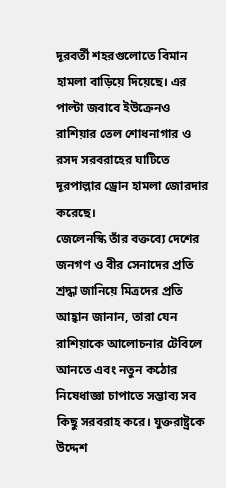দূরবর্তী শহরগুলোতে বিমান হামলা বাড়িয়ে দিয়েছে। এর পাল্টা জবাবে ইউক্রেনও রাশিয়ার তেল শোধনাগার ও রসদ সরবরাহের ঘাটিতে দূরপাল্লার ড্রোন হামলা জোরদার করেছে।
জেলেনস্কি তাঁর বক্তব্যে দেশের জনগণ ও বীর সেনাদের প্রতি শ্রদ্ধা জানিয়ে মিত্রদের প্রতি আহ্বান জানান, তারা যেন রাশিয়াকে আলোচনার টেবিলে আনতে এবং নতুন কঠোর নিষেধাজ্ঞা চাপাতে সম্ভাব্য সব কিছু সরবরাহ করে। যুক্তরাষ্ট্রকে উদ্দেশ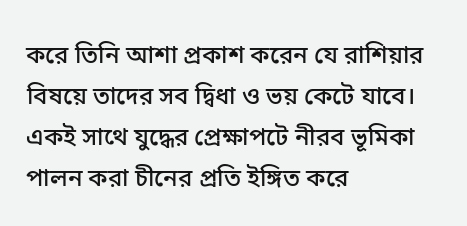করে তিনি আশা প্রকাশ করেন যে রাশিয়ার বিষয়ে তাদের সব দ্বিধা ও ভয় কেটে যাবে। একই সাথে যুদ্ধের প্রেক্ষাপটে নীরব ভূমিকা পালন করা চীনের প্রতি ইঙ্গিত করে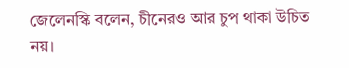জেলেনস্কি বলেন, চীনেরও আর চুপ থাকা উচিত নয়।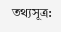তথ্যসূত্র: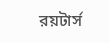রয়টার্স